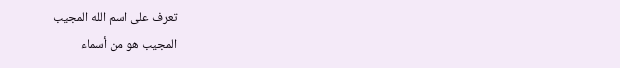تعرف على اسم الله المجيب
المجيب هو من أسماء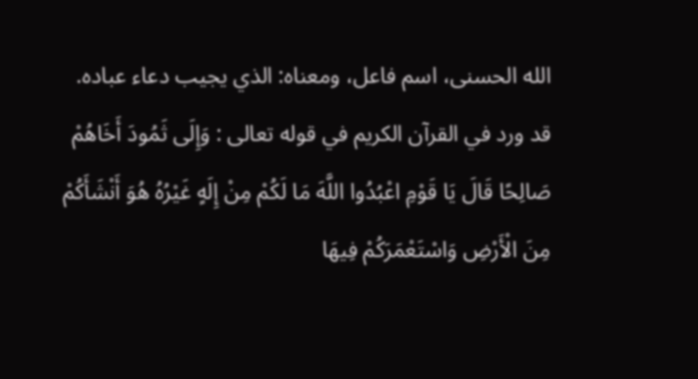الله الحسنى، اسم فاعل، ومعناه: الذي يجيب دعاء عباده.
قد ورد في القرآن الكريم في قوله تعالى : وَإِلَى ثَمُودَ أَخَاهُمْ صَالِحًا قَالَ يَا قَوْمِ اعْبُدُوا اللَّهَ مَا لَكُمْ مِنْ إِلَهٍ غَيْرُهُ هُوَ أَنْشَأَكُمْ مِنَ الْأَرْضِ وَاسْتَعْمَرَكُمْ فِيهَا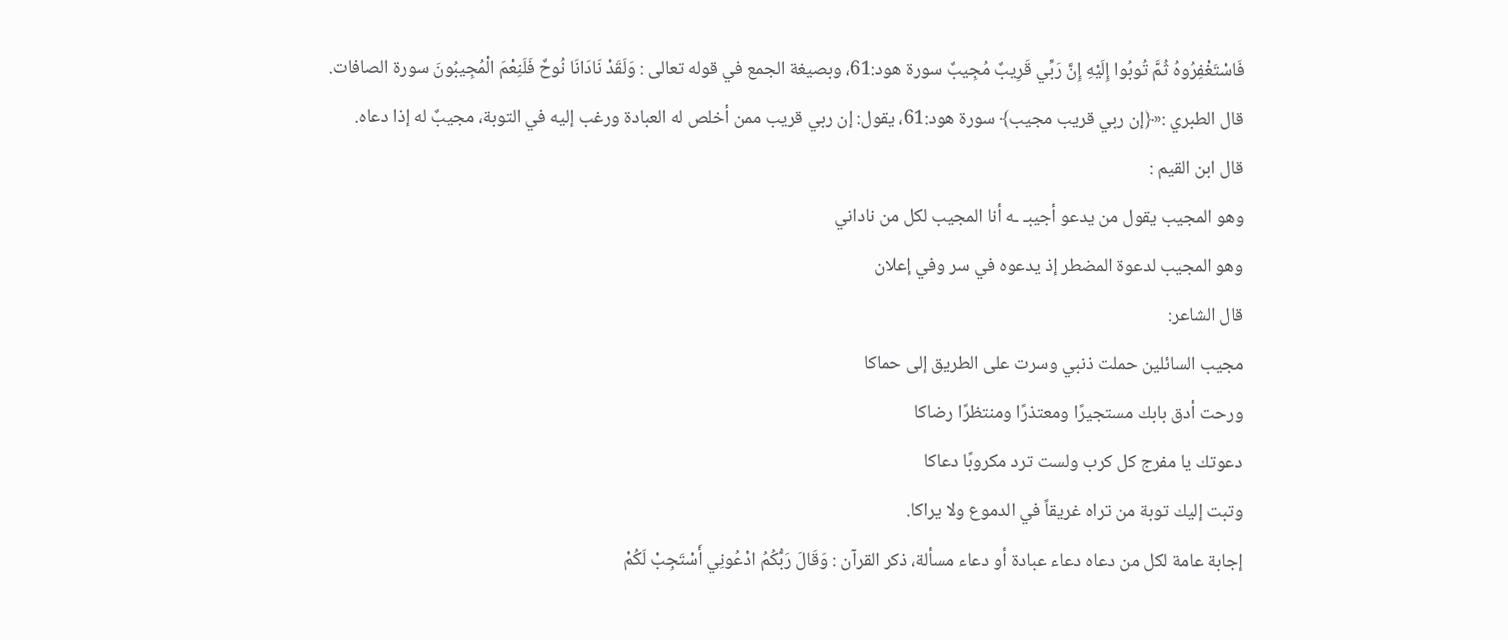فَاسْتَغْفِرُوهُ ثُمَّ تُوبُوا إِلَيْهِ إِنَّ رَبِّي قَرِيبٌ مُجِيبٌ سورة هود:61، وبصيغة الجمع في قوله تعالى : وَلَقَدْ نَادَانَا نُوحٌ فَلَنِعْمَ الْمُجِيبُونَ سورة الصافات.
قال الطبري :«﴿إن ربي قريب مجيب﴾ سورة هود:61، يقول: إن ربي قريب ممن أخلص له العبادة ورغب إليه في التوبة، مجيبٌ له إذا دعاه.
قال ابن القيم :
وهو المجيب يقول من يدعو أجيبـ ـه أنا المجيب لكل من ناداني
وهو المجيب لدعوة المضطر إذ يدعوه في سر وفي إعلان
قال الشاعر:
مجيب السائلين حملت ذنبي وسرت على الطريق إلى حماكا
ورحت أدق بابك مستجيرًا ومعتذرًا ومنتظرًا رضاكا
دعوتك يا مفرج كل كرب ولست ترد مكروبًا دعاكا
وتبت إليك توبة من تراه غريقاً في الدموع ولا يراكا.
إجابة عامة لكل من دعاه دعاء عبادة أو دعاء مسألة، ذكر القرآن : وَقَالَ رَبُّكُمُ ادْعُونِي أَسْتَجِبْ لَكُمْ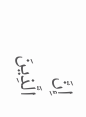إِنَّ الَّذِينَ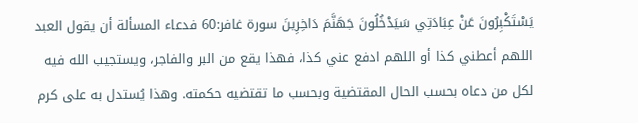يَسْتَكْبِرُونَ عَنْ عِبَادَتِي سَيَدْخُلُونَ جَهَنَّمَ دَاخِرِينَ سورة غافر:60 فدعاء المسألة أن يقول العبد اللهم أعطني كذا أو اللهم ادفع عني كذا، فهذا يقع من البر والفاجر، ويستجيب الله فيه لكل من دعاه بحسب الحال المقتضية وبحسب ما تقتضيه حكمته. وهذا يُستدل به على كرم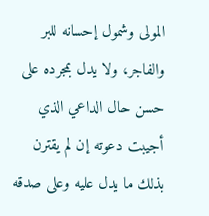المولى وشمول إحسانه للبر والفاجر، ولا يدل بمجرده على حسن حال الداعي الذي أجيبت دعوته إن لم يقترن بذلك ما يدل عليه وعلى صدقه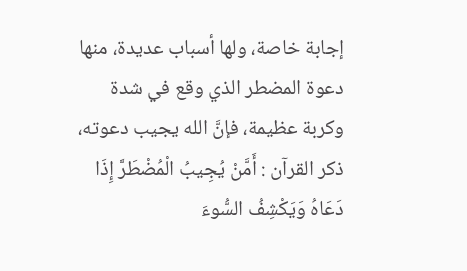إجابة خاصة، ولها أسباب عديدة، منها دعوة المضطر الذي وقع في شدة وكربة عظيمة، فإنَّ الله يجيب دعوته، ذكر القرآن : أَمَّنْ يُجِيبُ الْمُضْطَرَّ إِذَا دَعَاهُ وَيَكْشِفُ السُّوءَ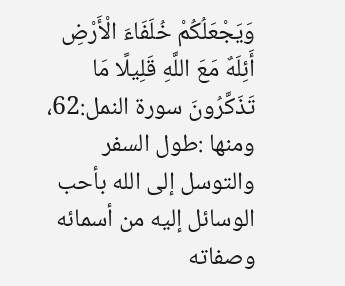وَيَجْعَلُكُمْ خُلَفَاءَ الْأَرْضِ أَئِلَهٌ مَعَ اللَّهِ قَلِيلًا مَا تَذَكَّرُونَ سورة النمل:62، ومنها :طول السفر والتوسل إلى الله بأحب الوسائل إليه من أسمائه وصفاته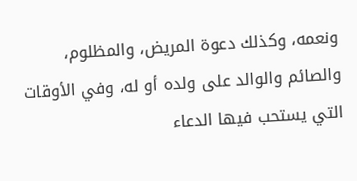ونعمه، وكذلك دعوة المريض، والمظلوم، والصائم والوالد على ولده أو له، وفي الأوقات التي يستحب فيها الدعاء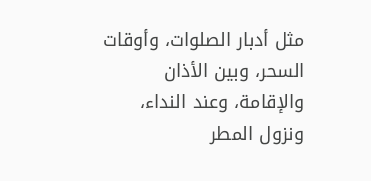مثل أدبار الصلوات، وأوقات السحر، وبين الأذان والإقامة، وعند النداء، ونزول المطر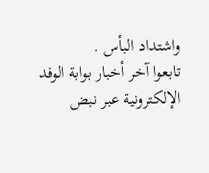واشتداد البأس .
تابعوا آخر أخبار بوابة الوفد الإلكترونية عبر نبض